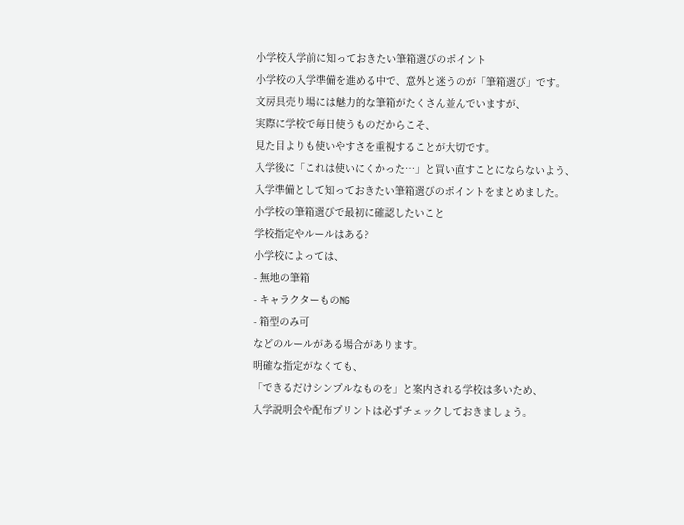小学校入学前に知っておきたい筆箱選びのポイント
小学校の入学準備を進める中で、意外と迷うのが「筆箱選び」です。
文房具売り場には魅力的な筆箱がたくさん並んでいますが、
実際に学校で毎日使うものだからこそ、
見た目よりも使いやすさを重視することが大切です。
入学後に「これは使いにくかった…」と買い直すことにならないよう、
入学準備として知っておきたい筆箱選びのポイントをまとめました。
小学校の筆箱選びで最初に確認したいこと
学校指定やルールはある?
小学校によっては、
- 無地の筆箱
- キャラクターものNG
- 箱型のみ可
などのルールがある場合があります。
明確な指定がなくても、
「できるだけシンプルなものを」と案内される学校は多いため、
入学説明会や配布プリントは必ずチェックしておきましょう。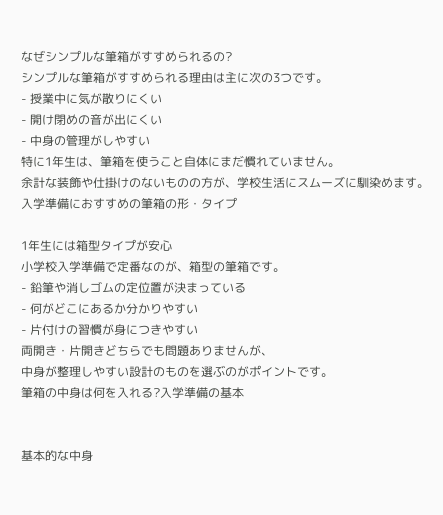なぜシンプルな筆箱がすすめられるの?
シンプルな筆箱がすすめられる理由は主に次の3つです。
- 授業中に気が散りにくい
- 開け閉めの音が出にくい
- 中身の管理がしやすい
特に1年生は、筆箱を使うこと自体にまだ慣れていません。
余計な装飾や仕掛けのないものの方が、学校生活にスムーズに馴染めます。
入学準備におすすめの筆箱の形・タイプ

1年生には箱型タイプが安心
小学校入学準備で定番なのが、箱型の筆箱です。
- 鉛筆や消しゴムの定位置が決まっている
- 何がどこにあるか分かりやすい
- 片付けの習慣が身につきやすい
両開き・片開きどちらでも問題ありませんが、
中身が整理しやすい設計のものを選ぶのがポイントです。
筆箱の中身は何を入れる?入学準備の基本


基本的な中身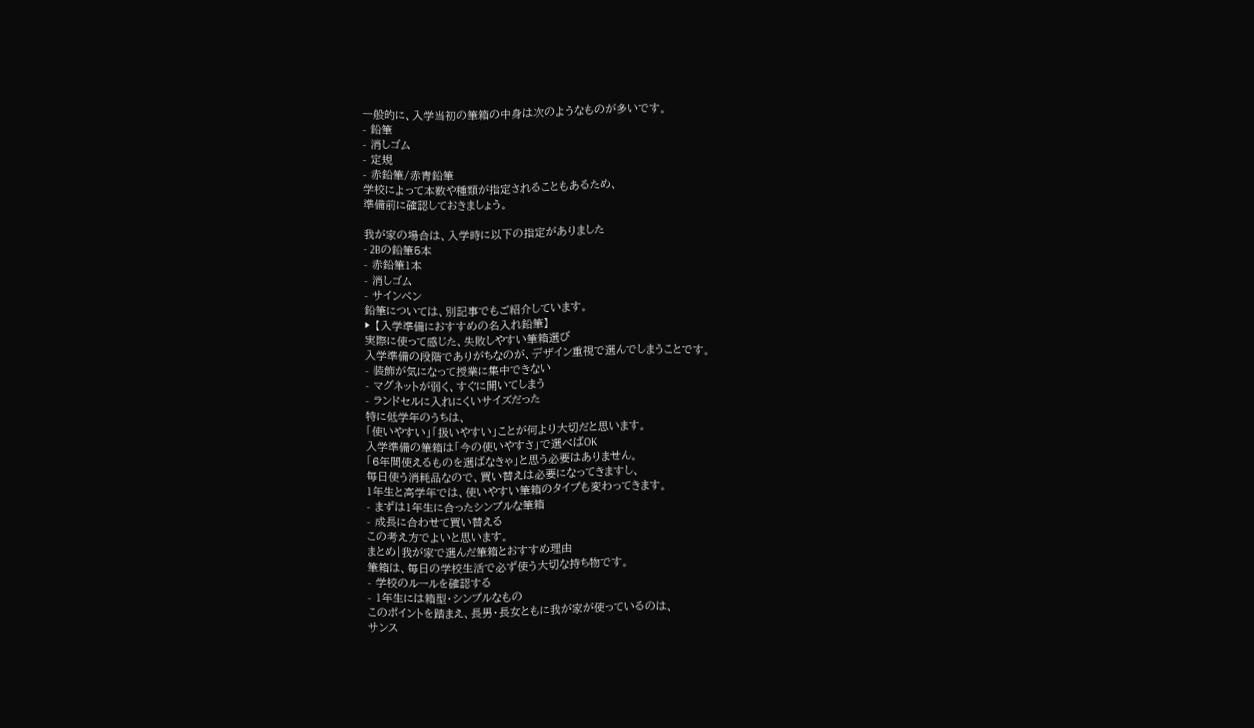一般的に、入学当初の筆箱の中身は次のようなものが多いです。
- 鉛筆
- 消しゴム
- 定規
- 赤鉛筆/赤青鉛筆
学校によって本数や種類が指定されることもあるため、
準備前に確認しておきましょう。

我が家の場合は、入学時に以下の指定がありました
- 2Bの鉛筆5本
- 赤鉛筆1本
- 消しゴム
- サインペン
鉛筆については、別記事でもご紹介しています。
▶ 【入学準備におすすめの名入れ鉛筆】
実際に使って感じた、失敗しやすい筆箱選び
入学準備の段階でありがちなのが、デザイン重視で選んでしまうことです。
- 装飾が気になって授業に集中できない
- マグネットが弱く、すぐに開いてしまう
- ランドセルに入れにくいサイズだった
特に低学年のうちは、
「使いやすい」「扱いやすい」ことが何より大切だと思います。
入学準備の筆箱は「今の使いやすさ」で選べばOK
「6年間使えるものを選ばなきゃ」と思う必要はありません。
毎日使う消耗品なので、買い替えは必要になってきますし、
1年生と高学年では、使いやすい筆箱のタイプも変わってきます。
- まずは1年生に合ったシンプルな筆箱
- 成長に合わせて買い替える
この考え方でよいと思います。
まとめ|我が家で選んだ筆箱とおすすめ理由
筆箱は、毎日の学校生活で必ず使う大切な持ち物です。
- 学校のルールを確認する
- 1年生には箱型・シンプルなもの
このポイントを踏まえ、長男・長女ともに我が家が使っているのは、
サンス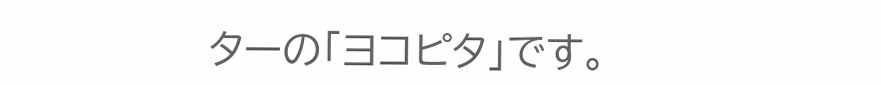ターの「ヨコピタ」です。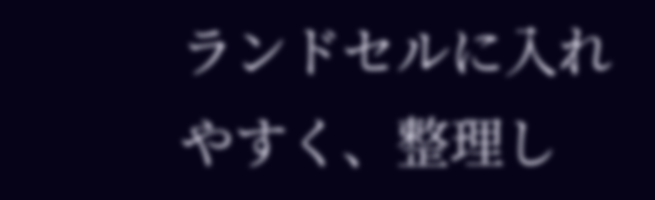ランドセルに入れやすく、整理し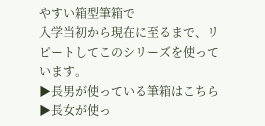やすい箱型筆箱で
入学当初から現在に至るまで、リピートしてこのシリーズを使っています。
▶長男が使っている筆箱はこちら
▶長女が使っ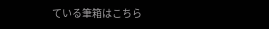ている筆箱はこちら